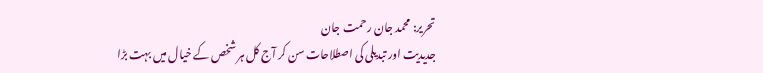تحریر: محمد جان رحمت جان
جدیدیت اور تبدیلی کی اصطلاحات سن کر آج کل ہر شخص کے خیال میں بہت بڑا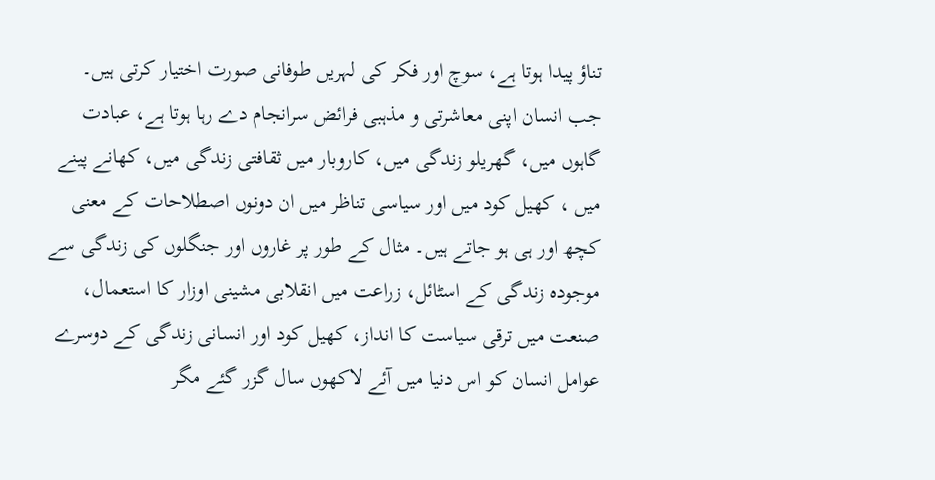تناؤ پیدا ہوتا ہے، سوچ اور فکر کی لہریں طوفانی صورت اختیار کرتی ہیں۔ جب انسان اپنی معاشرتی و مذہبی فرائض سرانجام دے رہا ہوتا ہے، عبادت گاہوں میں، گھریلو زندگی میں، کاروبار میں ثقافتی زندگی میں، کھانے پینے میں ، کھیل کود میں اور سیاسی تناظر میں ان دونوں اصطلاحات کے معنی کچھ اور ہی ہو جاتے ہیں۔ مثال کے طور پر غاروں اور جنگلوں کی زندگی سے موجودہ زندگی کے اسٹائل، زراعت میں انقلابی مشینی اوزار کا استعمال، صنعت میں ترقی سیاست کا انداز، کھیل کود اور انسانی زندگی کے دوسرے عوامل انسان کو اس دنیا میں آئے لاکھوں سال گزر گئے مگر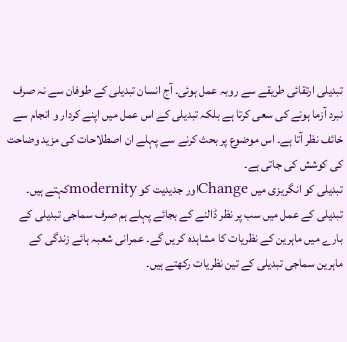تبدیلی ارتقائی طریقے سے روبہ عمل ہوئی۔ آج انسان تبدیلی کے طوفان سے نہ صرف نبرد آزما ہونے کی سعی کرتا ہے بلکہ تبدیلی کے اس عمل میں اپنے کردار و انجام سے خائف نظر آتا ہے۔ اس موضوع پر بحث کرنے سے پہلے ان اصطلاحات کی مزید وضاحت کی کوشش کی جاتی ہے۔
تبدیلی کو انگریزی میں Changeاور جدیدیت کو modernityکہتے ہیں۔ تبدیلی کے عمل میں سب پر نظر ڈالنے کے بجائے پہلے ہم صرف سماجی تبدیلی کے بارے میں ماہرین کے نظریات کا مشاہدہ کریں گے۔ عمرانی شعبہ ہائے زندگی کے ماہرین سماجی تبدیلی کے تین نظریات رکھتے ہیں۔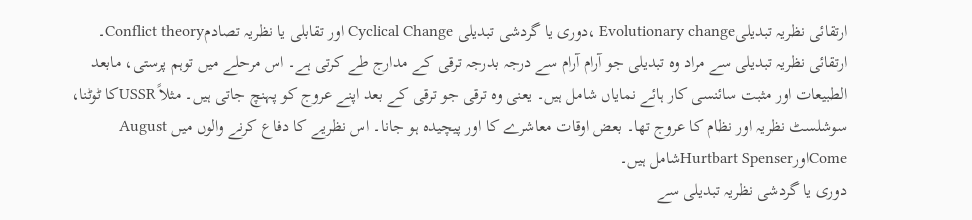ارتقائی نظریہ تبدیلیEvolutionary change ،دوری یا گردشی تبدیلی Cyclical Change اور تقابلی یا نظریہ تصادمConflict theory۔ ارتقائی نظریہ تبدیلی سے مراد وہ تبدیلی جو آرام آرام سے درجہ بدرجہ ترقی کے مدارج طے کرتی ہے۔ اس مرحلے میں توہم پرستی، مابعد الطبیعات اور مثبت سائنسی کار ہائے نمایاں شامل ہیں۔ یعنی وہ ترقی جو ترقی کے بعد اپنے عروج کو پہنچ جاتی ہیں۔ مثلاً USSRکا ٹوٹنا، سوشلسٹ نظریہ اور نظام کا عروج تھا۔ بعض اوقات معاشرے کا اور پیچیدہ ہو جانا۔ اس نظریے کا دفاع کرنے والوں میں August ComeاورHurtbart Spenserشامل ہیں۔
دوری یا گردشی نظریہ تبدیلی سے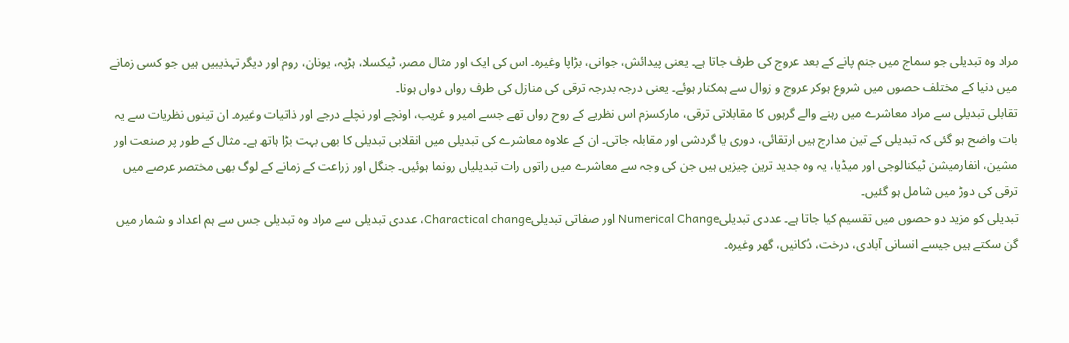مراد وہ تبدیلی جو سماج میں جنم پانے کے بعد عروج کی طرف جاتا ہے۔ یعنی پیدائش، جوانی، بڑاپا وغیرہ۔ اس کی ایک اور مثال مصر، ٹیکسلا، ہڑپہ، یونان، روم اور دیگر تہذیبیں ہیں جو کسی زمانے میں دنیا کے مختلف حصوں میں شروع ہوکر عروج و زوال سے ہمکنار ہوئے۔ یعنی درجہ بدرجہ ترقی کی منازل کی طرف رواں دواں ہونا۔
تقابلی تبدیلی سے مراد معاشرے میں رہنے والے گرہوں کا مقابلاتی ترقی، مارکسزم اس نظریے کے روح رواں تھے جسے امیر و غریب، اونچے اور نچلے درجے اور ذاتیات وغیرہ۔ ان تینوں نظریات سے یہ بات واضح ہو گئی کہ تبدیلی کے تین مدارج ہیں ارتقائی، دوری یا گردشی اور مقابلہ جاتی۔ ان کے علاوہ معاشرے کی تبدیلی میں انقلابی تبدیلی کا بھی بہت بڑا ہاتھ ہے۔ مثال کے طور پر صنعت اور مشین، انفارمیشن ٹیکنالوجی اور میڈیا، یہ وہ جدید ترین چیزیں ہیں جن کی وجہ سے معاشرے میں راتوں رات تبدیلیاں رونما ہوئیں۔ جنگل اور زراعت کے زمانے کے لوگ بھی مختصر عرصے میں ترقی کی دوڑ میں شامل ہو گئیں۔
تبدیلی کو مزید دو حصوں میں تقسیم کیا جاتا ہے۔ عددی تبدیلیNumerical Change اور صفاتی تبدیلیCharactical change، عددی تبدیلی سے مراد وہ تبدیلی جس سے ہم اعداد و شمار میں گن سکتے ہیں جیسے انسانی آبادی، درخت، دُکانیں، گھر وغیرہ۔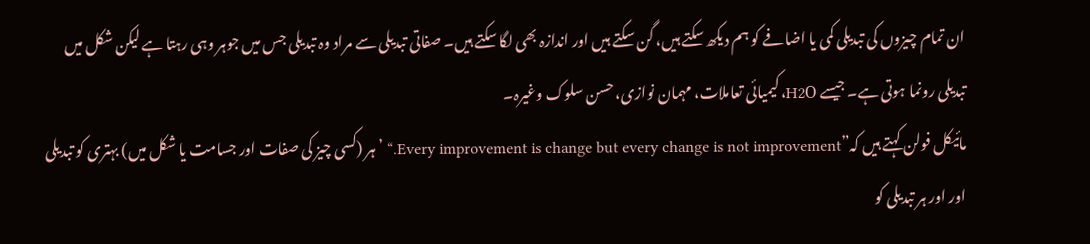ان تمام چیزوں کی تبدیلی کمی یا اضافے کو ہم دیکھ سکتے ہیں، گن سکتے ہیں اور اندازہ بھی لگا سکتے ہیں۔ صفاتی تبدیلی سے مراد وہ تبدیلی جس میں جوہر وہی رہتا ہے لیکن شکل میں تبدیلی رونما ہوتی ہے۔ جیسے H2O، کیمیائی تعاملات، مہمان نوازی، حسن سلوک وغیرہ۔
مائیکل فولن کہتے ہیں کہ”Every improvement is change but every change is not improvement.“ ’ہر (کسی چیز کی صفات اور جسامت یا شکل میں) بہتری کو تبدیلی اور اور ہر تبدیلی کو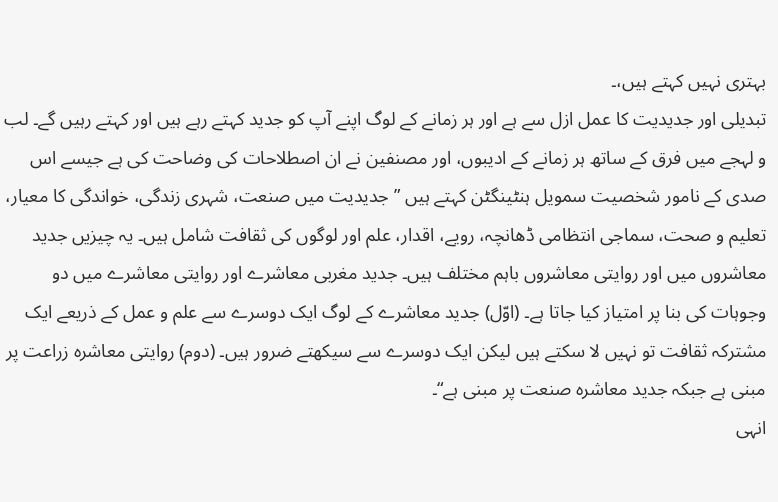بہتری نہیں کہتے ہیں،۔
تبدیلی اور جدیدیت کا عمل ازل سے ہے اور ہر زمانے کے لوگ اپنے آپ کو جدید کہتے رہے ہیں اور کہتے رہیں گے۔ لب و لہجے میں فرق کے ساتھ ہر زمانے کے ادیبوں، اور مصنفین نے ان اصطلاحات کی وضاحت کی ہے جیسے اس صدی کے نامور شخصیت سمویل ہنٹینگٹن کہتے ہیں ”جدیدیت میں صنعت، شہری زندگی، خواندگی کا معیار، تعلیم و صحت، سماجی انتظامی ڈھانچہ، رویے، اقدار، علم اور لوگوں کی ثقافت شامل ہیں۔ یہ چیزیں جدید معاشروں میں اور روایتی معاشروں باہم مختلف ہیں۔ جدید مغربی معاشرے اور روایتی معاشرے میں دو وجوہات کی بنا پر امتیاز کیا جاتا ہے۔ (اوّل) جدید معاشرے کے لوگ ایک دوسرے سے علم و عمل کے ذریعے ایک مشترکہ ثقافت تو نہیں لا سکتے ہیں لیکن ایک دوسرے سے سیکھتے ضرور ہیں۔ (دوم) روایتی معاشرہ زراعت پر مبنی ہے جبکہ جدید معاشرہ صنعت پر مبنی ہے“۔
انہی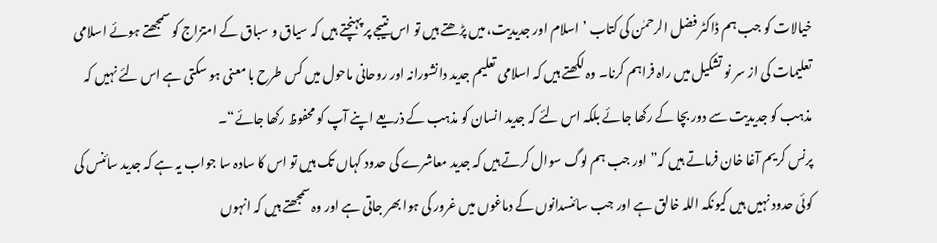خیالات کو جب ہم ڈاکٹر فضل الرحمٰن کی کتاب ’اسلام اور جدیدیت، میں پڑھتے ہیں تو اس نتیجے پر پہنچتے ہیں کہ سیاق و سباق کے امتزاج کو سمجھتے ہوئے اسلامی تعلیمات کی از سر نو تشکیل میں راہ فراہم کرنا۔ وہ لکھتے ہیں کہ اسلامی تعلیم جدید دانشورانہ اور روحانی ماحول میں کس طرح با معنی ہو سکتی ہے اس لئے نہیں کہ مذہب کو جدیدیت سے دور بچا کے رکھا جائے بلکہ اس لئے کہ جدید انسان کو مذہب کے ذریعے اپنے آپ کو محفوظ رکھا جائے“۔
پرنس کریم آغا خان فرماتے ہیں کہ” اور جب ہم لوگ سوال کرتے ہیں کہ جدید معاشرے کی حدود کہاں تک ہیں تو اس کا سادہ سا جواب یہ ہے کہ جدید سائنس کی کوئی حدود نہیں ہیں کیونکہ اللہ خالق ہے اور جب سائنسدانوں کے دماغوں میں غرور کی ہوا بھر جاتی ہے اور وہ سمجھتے ہیں کہ انہوں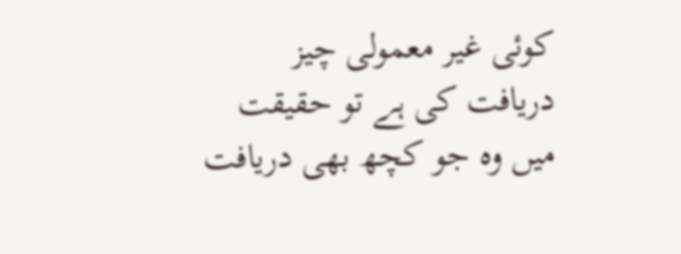کوئی غیر معمولی چیز دریافت کی ہے تو حقیقت میں وہ جو کچھ بھی دریافت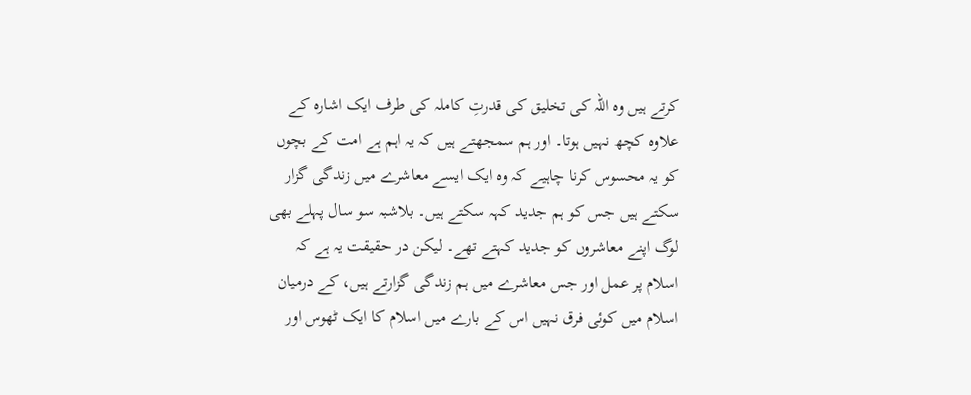کرتے ہیں وہ اللہ کی تخلیق کی قدرتِ کاملہ کی طرف ایک اشارہ کے علاوہ کچھ نہیں ہوتا۔ اور ہم سمجھتے ہیں کہ یہ اہم ہے امت کے بچوں کو یہ محسوس کرنا چاہیے کہ وہ ایک ایسے معاشرے میں زندگی گزار سکتے ہیں جس کو ہم جدید کہہ سکتے ہیں۔ بلاشبہ سو سال پہلے بھی لوگ اپنے معاشروں کو جدید کہتے تھے۔ لیکن در حقیقت یہ ہے کہ اسلام پر عمل اور جس معاشرے میں ہم زندگی گزارتے ہیں، کے درمیان اسلام میں کوئی فرق نہیں اس کے بارے میں اسلام کا ایک ٹھوس اور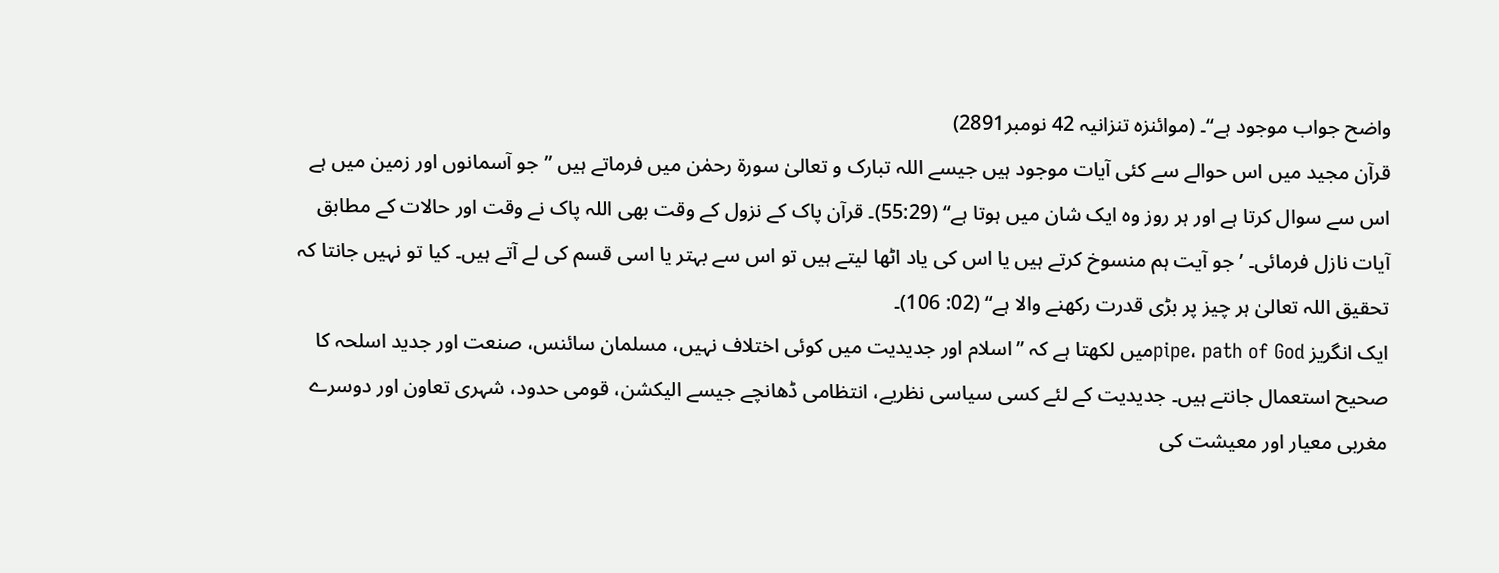واضح جواب موجود ہے“۔ (موائنزہ تنزانیہ 42 نومبر2891)
قرآن مجید میں اس حوالے سے کئی آیات موجود ہیں جیسے اللہ تبارک و تعالیٰ سورۃ رحمٰن میں فرماتے ہیں ”جو آسمانوں اور زمین میں ہے اس سے سوال کرتا ہے اور ہر روز وہ ایک شان میں ہوتا ہے“ (55:29)۔ قرآن پاک کے نزول کے وقت بھی اللہ پاک نے وقت اور حالات کے مطابق آیات نازل فرمائی۔ ’ جو آیت ہم منسوخ کرتے ہیں یا اس کی یاد اٹھا لیتے ہیں تو اس سے بہتر یا اسی قسم کی لے آتے ہیں۔ کیا تو نہیں جانتا کہ تحقیق اللہ تعالیٰ ہر چیز پر بڑی قدرت رکھنے والا ہے“ (02: 106)۔
ایک انگریز pipe، path of Godمیں لکھتا ہے کہ ”اسلام اور جدیدیت میں کوئی اختلاف نہیں، مسلمان سائنس، صنعت اور جدید اسلحہ کا صحیح استعمال جانتے ہیں۔ جدیدیت کے لئے کسی سیاسی نظریے، انتظامی ڈھانچے جیسے الیکشن، قومی حدود، شہری تعاون اور دوسرے مغربی معیار اور معیشت کی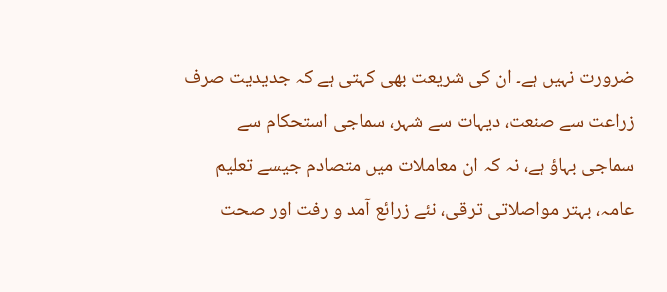ضرورت نہیں ہے۔ ان کی شریعت بھی کہتی ہے کہ جدیدیت صرف زراعت سے صنعت، دیہات سے شہر، سماجی استحکام سے سماجی بہاؤ ہے، نہ کہ ان معاملات میں متصادم جیسے تعلیم عامہ، بہتر مواصلاتی ترقی، نئے زرائع آمد و رفت اور صحت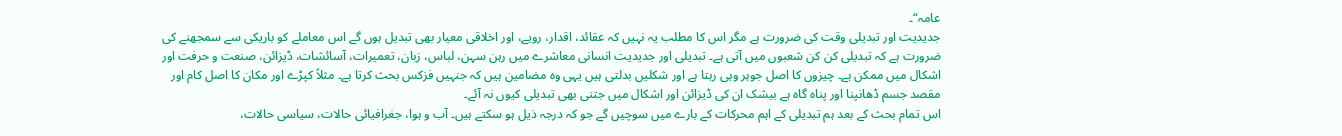عامہ“۔
جدیدیت اور تبدیلی وقت کی ضرورت ہے مگر اس کا مطلب یہ نہیں کہ عقائد، اقدار، رویے، اور اخلاقی معیار بھی تبدیل ہوں گے اس معاملے کو باریکی سے سمجھنے کی ضرورت ہے کہ تبدیلی کن کن شعبوں میں آتی ہے۔ تبدیلی اور جدیدیت انسانی معاشرے میں رہن سہن، لباس، زبان، تعمیرات، آسائشات، ڈیزائن، صنعت و حرفت اور اشکال میں ممکن ہے۔ چیزوں کا اصل جوہر وہی رہتا ہے اور شکلیں بدلتی ہیں یہی وہ مضامین ہیں کہ جنہیں فزکس بحث کرتا ہے۔ مثلاً کپڑے اور مکان کا اصل کام اور مقصد جسم ڈھانپنا اور پناہ گاہ ہے بیشک ان کی ڈیزائن اور اشکال میں جتنی بھی تبدیلی کیوں نہ آئے۔
اس تمام بحث کے بعد ہم تبدیلی کے اہم محرکات کے بارے میں سوچیں گے جو کہ درجہ ذیل ہو سکتے ہیں۔ آب و ہوا، جغرافیائی حالات، سیاسی حالات،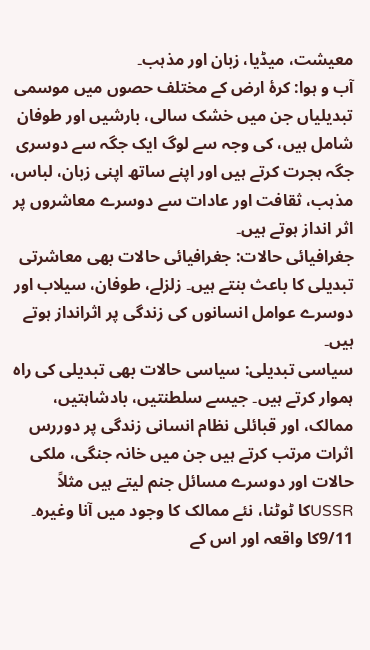معیشت، میڈیا، زبان اور مذہب۔
آب و ہوا: کرۂ ارض کے مختلف حصوں میں موسمی تبدیلیاں جن میں خشک سالی، بارشیں اور طوفان شامل ہیں، کی وجہ سے لوگ ایک جگہ سے دوسری جگہ ہجرت کرتے ہیں اور اپنے ساتھ اپنی زبان، لباس، مذہب، ثقافت اور عادات سے دوسرے معاشروں پر اثر انداز ہوتے ہیں۔
جغرافیائی حالات: جغرافیائی حالات بھی معاشرتی تبدیلی کا باعث بنتے ہیں۔ زلزلے، طوفان، سیلاب اور دوسرے عوامل انسانوں کی زندگی پر اثرانداز ہوتے ہیں۔
سیاسی تبدیلی: سیاسی حالات بھی تبدیلی کی راہ ہموار کرتے ہیں۔ جیسے سلطنتیں، بادشاہتیں، ممالک، اور قبائلی نظام انسانی زندگی پر دوررس اثرات مرتب کرتے ہیں جن میں خانہ جنگی، ملکی حالات اور دوسرے مسائل جنم لیتے ہیں مثلاً USSRکا ٹوٹنا، نئے ممالک کا وجود میں آنا وغیرہ۔ 9/11کا واقعہ اور اس کے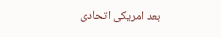بعد امریکی اتحادی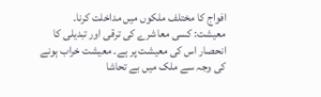افواج کا مختلف ملکوں میں مداخلت کرنا۔
معیشت: کسی معاشرے کی ترقی اور تبدیلی کا انحصار اس کی معیشت پر ہے۔ معیشت خراب ہونے کی وجہ سے ملک میں بے تحاشا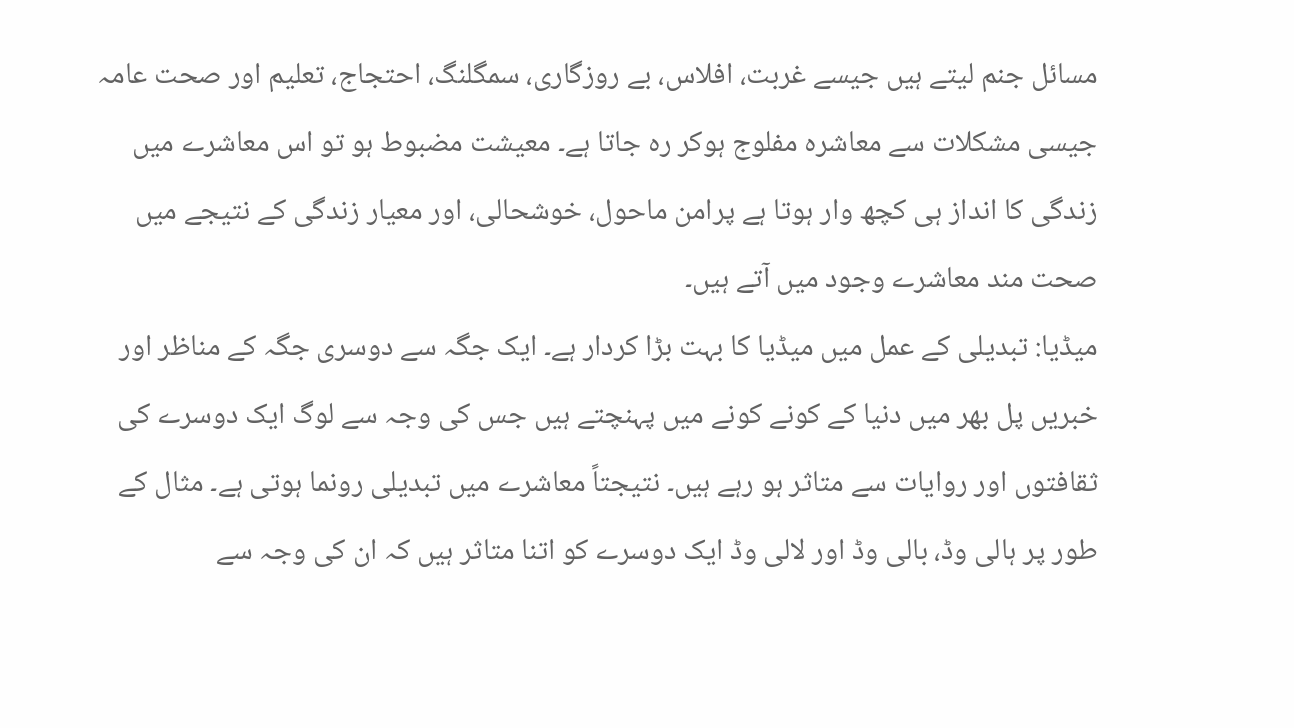مسائل جنم لیتے ہیں جیسے غربت، افلاس، بے روزگاری، سمگلنگ، احتجاج، تعلیم اور صحت عامہ جیسی مشکلات سے معاشرہ مفلوج ہوکر رہ جاتا ہے۔ معیشت مضبوط ہو تو اس معاشرے میں زندگی کا انداز ہی کچھ وار ہوتا ہے پرامن ماحول، خوشحالی، اور معیار زندگی کے نتیجے میں صحت مند معاشرے وجود میں آتے ہیں۔
میڈیا: تبدیلی کے عمل میں میڈیا کا بہت بڑا کردار ہے۔ ایک جگہ سے دوسری جگہ کے مناظر اور خبریں پل بھر میں دنیا کے کونے کونے میں پہنچتے ہیں جس کی وجہ سے لوگ ایک دوسرے کی ثقافتوں اور روایات سے متاثر ہو رہے ہیں۔ نتیجتاً معاشرے میں تبدیلی رونما ہوتی ہے۔ مثال کے طور پر ہالی وڈ، بالی وڈ اور لالی وڈ ایک دوسرے کو اتنا متاثر ہیں کہ ان کی وجہ سے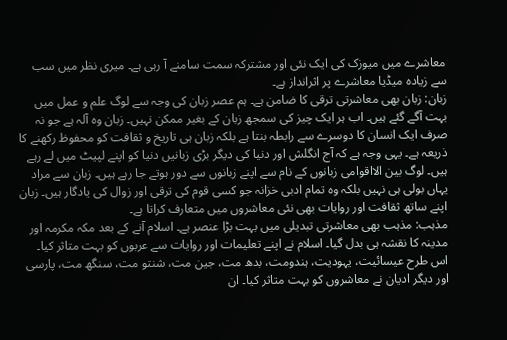معاشرے میں میوزک کی ایک نئی اور مشترکہ سمت سامنے آ رہی ہے۔ میری نظر میں سب سے زیادہ میڈیا معاشرے پر اثرانداز ہے۔
زبان: زبان بھی معاشرتی ترقی کا ضامن ہے۔ ہم عصر زبان کی وجہ سے لوگ علم و عمل میں بہت آگے گئے ہیں۔ اب ہر ایک چیز کی سمجھ زبان کے بغیر ممکن نہیں۔ زبان وہ آلہ ہے جو نہ صرف ایک انسان کا دوسرے سے رابطہ بنتا ہے بلکہ زبان ہی تاریخ و ثقافت کو محفوظ رکھنے کا ذریعہ ہے۔ یہی وجہ ہے کہ آج انگلش اور دنیا کی دیگر بڑی زبانیں دنیا کو اپنے لپیٹ میں لے رہے ہیں۔ لوگ بین الااقوامی زبانوں کے نام سے اپنے زبانوں سے دور ہوتے جا رہے ہیں۔ زبان سے مراد یہاں بولی ہی نہیں بلکہ وہ تمام ادبی خزانہ جو کسی قوم کی ترقی اور زوال کی یادگار ہیں۔ زبان اپنے ساتھ ثقافت اور روایات بھی نئی معاشروں میں متعارف کراتا ہے۔
مذہب: مذہب بھی معاشرتی تبدیلی میں بہت بڑا عنصر ہے۔ اسلام آنے کے بعد مکہ مکرمہ اور مدینہ کا نقشہ ہی بدل گیا۔ اسلام نے اپنے تعلیمات اور روایات سے عربوں کو بہت متاثر کیا۔ اس طرح عیسائیت، یہودیت، ہندومت، بدھ مت، جین مت، شنتو مت، سنگھ مت، پارسی اور دیگر ادیان نے معاشروں کو بہت متاثر کیا۔ ان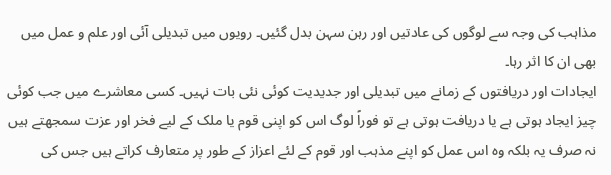مذاہب کی وجہ سے لوگوں کی عادتیں اور رہن سہن بدل گئیں۔ رویوں میں تبدیلی آئی اور علم و عمل میں بھی ان کا اثر رہا۔
ایجادات اور دریافتوں کے زمانے میں تبدیلی اور جدیدیت کوئی نئی بات نہیں۔ کسی معاشرے میں جب کوئی چیز ایجاد ہوتی ہے یا دریافت ہوتی ہے تو فوراً لوگ اس کو اپنی قوم یا ملک کے لیے فخر اور عزت سمجھتے ہیں نہ صرف یہ بلکہ وہ اس عمل کو اپنے مذہب اور قوم کے لئے اعزاز کے طور پر متعارف کراتے ہیں جس کی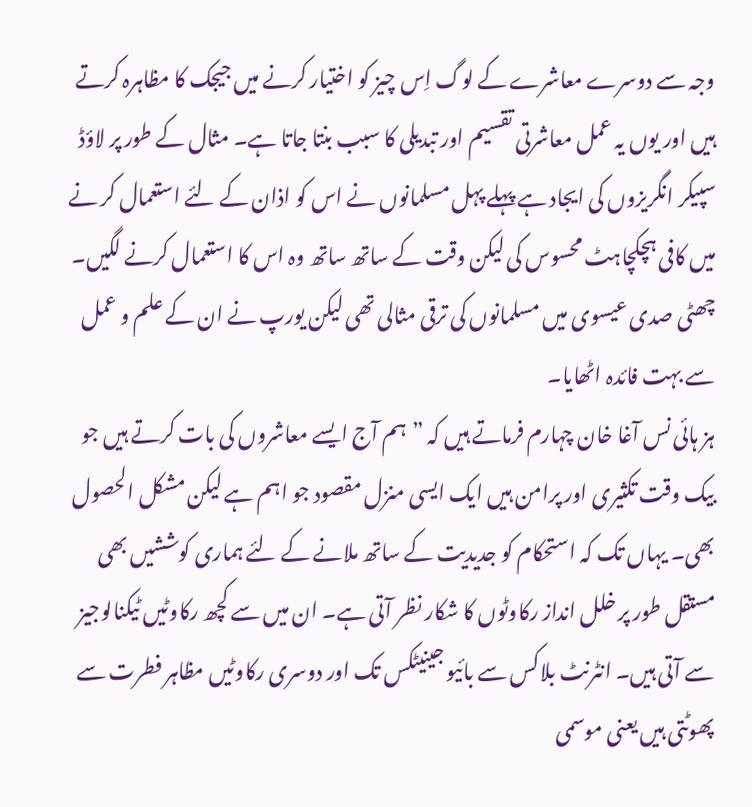وجہ سے دوسرے معاشرے کے لوگ اِس چیز کو اختیار کرنے میں جیجک کا مظاہرہ کرتے ہیں اور یوں یہ عمل معاشرتی تقسیم اور تبدیلی کا سبب بنتا جاتا ہے۔ مثال کے طور پر لاؤڈ سپیکر انگریزوں کی ایجاد ہے پہلے پہل مسلمانوں نے اس کو اذان کے لئے استعمال کر نے میں کافی ہچکچاہٹ محسوس کی لیکن وقت کے ساتھ ساتھ وہ اس کا استعمال کرنے لگیں۔ چھٹی صدی عیسوی میں مسلمانوں کی ترقی مثالی تھی لیکن یورپ نے ان کے علم و عمل سے بہت فائدہ اٹھایا۔
ہز ہائی نس آغا خان چہارم فرماتے ہیں کہ ”ہم آج ایسے معاشروں کی بات کرتے ہیں جو بیک وقت تکثیری اور پرامن ہیں ایک ایسی منزل مقصود جو اہم ہے لیکن مشکل الحصول بھی۔ یہاں تک کہ استحکام کو جدیدیت کے ساتھ ملانے کے لئے ہماری کوششیں بھی مستقل طور پر خلل انداز رکاوٹوں کا شکار نظر آتی ہے۔ ان میں سے کچھ رکاوٹیں ٹیکنالوجیز سے آتی ہیں۔ انٹرنٹ بلاکس سے بائیو جینیٹکس تک اور دوسری رکاوٹیں مظاہر فطرت سے پھوٹتی ہیں یعنی موسمی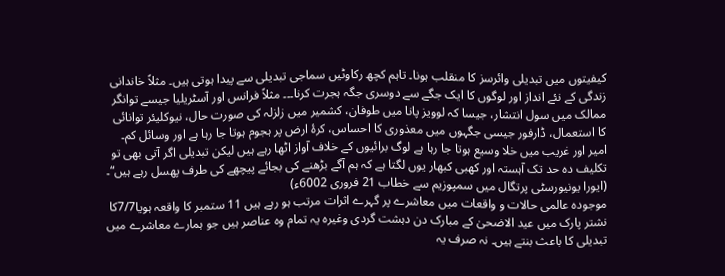کیفیتوں میں تبدیلی وائرسز کا منقلب ہونا۔ تاہم کچھ رکاوٹیں سماجی تبدیلی سے پیدا ہوتی ہیں۔ مثلاً خاندانی زندگی کے نئے انداز اور لوگوں کا ایک جگے سے دوسری جگہ ہجرت کرنا۔۔۔ مثلاً فرانس اور آسٹریلیا جیسے توانگر ممالک میں سول انتشار، جیسا کہ لوویز پانا میں طوفان، کشمیر میں زلزلہ کی صورت حال، نیوکلیئر توانائی کا استعمال، ڈارفور جیسی جگہوں میں معذوری کا احساس، کرۂ ارض پر ہجوم ہوتا جا رہا ہے اور وسائل کم۔ امیر اور غریب میں خلا وسیع ہوتا جا رہا ہے لوگ برائیوں کے خلاف آواز اٹھا رہے ہیں لیکن تبدیلی اگر آتی بھی تو تکلیف دہ حد تک آہستہ اور کھبی کبھار یوں لگتا ہے کہ ہم آگے بڑھنے کی بجائے پیچھے کی طرف پھسل رہے ہیں“۔ (ایورا یونیورسٹی پرتگال میں سمپوزیم سے خطاب 21 فروری 6002ء)
موجودہ عالمی حالات و واقعات میں معاشرے پر گہرے اثرات مرتب ہو رہے ہیں 11 ستمبر کا واقعہ ہویا7/7کا نشتر پارک میں عید الاضحیٰ کے مبارک دن دہشت گردی وغیرہ یہ تمام وہ عناصر ہیں جو ہمارے معاشرے میں تبدیلی کا باعث بنتے ہیں۔ نہ صرف یہ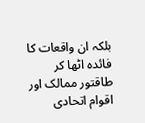بلکہ ان واقعات کا فائدہ اٹھا کر طاقتور ممالک اور اقوام اتحادی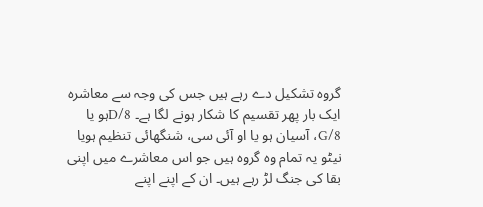گروہ تشکیل دے رہے ہیں جس کی وجہ سے معاشرہ ایک بار پھر تقسیم کا شکار ہونے لگا ہے۔ D/8ہو یا G/8، آسیان ہو یا او آئی سی، شنگھائی تنظیم ہویا نیٹو یہ تمام وہ گروہ ہیں جو اس معاشرے میں اپنی بقا کی جنگ لڑ رہے ہیں۔ ان کے اپنے اپنے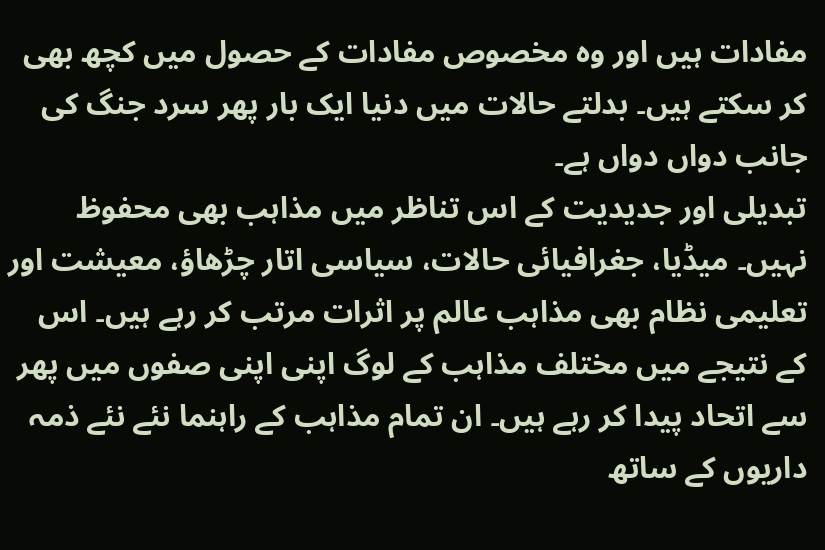مفادات ہیں اور وہ مخصوص مفادات کے حصول میں کچھ بھی کر سکتے ہیں۔ بدلتے حالات میں دنیا ایک بار پھر سرد جنگ کی جانب دواں دواں ہے۔
تبدیلی اور جدیدیت کے اس تناظر میں مذاہب بھی محفوظ نہیں۔ میڈیا، جغرافیائی حالات، سیاسی اتار چڑھاؤ، معیشت اور تعلیمی نظام بھی مذاہب عالم پر اثرات مرتب کر رہے ہیں۔ اس کے نتیجے میں مختلف مذاہب کے لوگ اپنی اپنی صفوں میں پھر سے اتحاد پیدا کر رہے ہیں۔ ان تمام مذاہب کے راہنما نئے نئے ذمہ داریوں کے ساتھ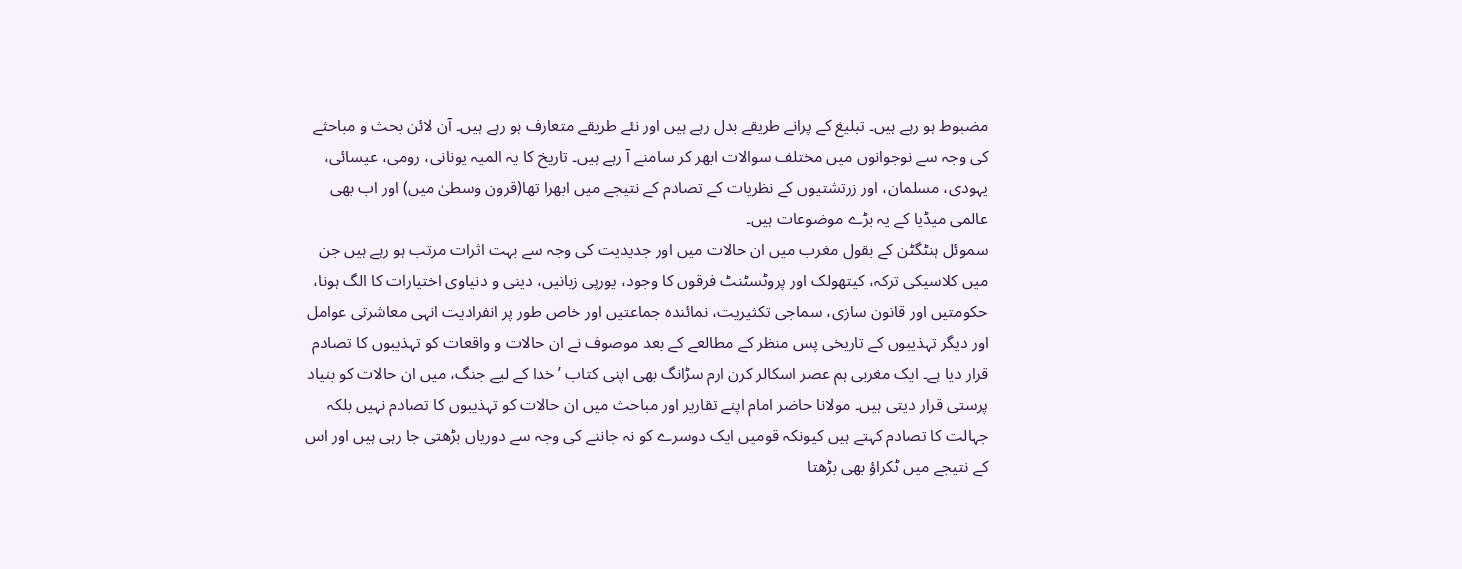مضبوط ہو رہے ہیں۔ تبلیغ کے پرانے طریقے بدل رہے ہیں اور نئے طریقے متعارف ہو رہے ہیں۔ آن لائن بحث و مباحثے کی وجہ سے نوجوانوں میں مختلف سوالات ابھر کر سامنے آ رہے ہیں۔ تاریخ کا یہ المیہ یونانی، رومی، عیسائی، یہودی، مسلمان، اور زرتشتیوں کے نظریات کے تصادم کے نتیجے میں ابھرا تھا(قرون وسطیٰ میں) اور اب بھی عالمی میڈیا کے یہ بڑے موضوعات ہیں۔
سموئل ہنٹگٹن کے بقول مغرب میں ان حالات میں اور جدیدیت کی وجہ سے بہت اثرات مرتب ہو رہے ہیں جن میں کلاسیکی ترکہ، کیتھولک اور پروٹسٹنٹ فرقوں کا وجود، یورپی زبانیں، دینی و دنیاوی اختیارات کا الگ ہونا، حکومتیں اور قانون سازی، سماجی تکثیریت، نمائندہ جماعتیں اور خاص طور پر انفرادیت انہی معاشرتی عوامل اور دیگر تہذیبوں کے تاریخی پس منظر کے مطالعے کے بعد موصوف نے ان حالات و واقعات کو تہذیبوں کا تصادم قرار دیا ہے۔ ایک مغربی ہم عصر اسکالر کرن ارم سڑانگ بھی اپنی کتاب ’خدا کے لیے جنگ، میں ان حالات کو بنیاد پرستی قرار دیتی ہیں۔ مولانا حاضر امام اپنے تقاریر اور مباحث میں ان حالات کو تہذیبوں کا تصادم نہیں بلکہ جہالت کا تصادم کہتے ہیں کیونکہ قومیں ایک دوسرے کو نہ جاننے کی وجہ سے دوریاں بڑھتی جا رہی ہیں اور اس کے نتیجے میں ٹکراؤ بھی بڑھتا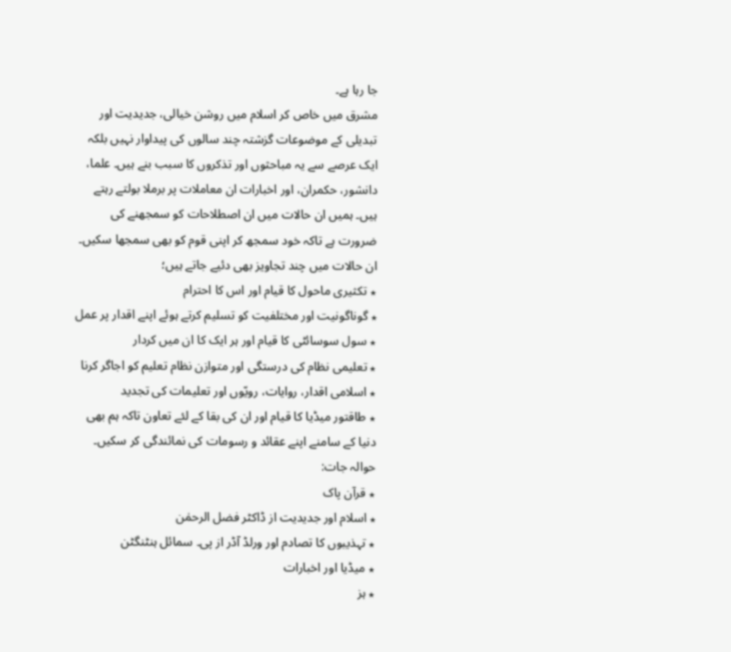جا رہا ہے۔
مشرق میں خاص کر اسلام میں روشن خیالی، جدیدیت اور تبدیلی کے موضوعات گزشتہ چند سالوں کی پیداوار نہیں بلکہ ایک عرصے سے یہ مباحثوں اور تذکروں کا سبب بنے ہیں۔ علما، دانشور، حکمران، اور اخبارات ان معاملات پر برملا بولتے رہتے ہیں۔ ہمیں ان حالات میں ان اصطلاحات کو سمجھنے کی ضرورت ہے تاکہ خود سمجھ کر اپنی قوم کو بھی سمجھا سکیں۔ ان حالات میں چند تجاویز بھی دئیے جاتے ہیں؛
٭ تکثیری ماحول کا قیام اور اس کا احترام
٭ گوناگونیت اور مختلفیت کو تسلیم کرتے ہوئے اپنے اقدار پر عمل
٭ سول سوسائٹی کا قیام اور ہر ایک کا ان میں کردار
٭ تعلیمی نظام کی درستگی اور متوازن نظام تعلیم کو اجاگر کرنا
٭ اسلامی اقدار، روایات، رویّوں اور تعلیمات کی تجدید
٭ طاقتور میڈیا کا قیام اور ان کی بقا کے لئے تعاون تاکہ ہم بھی دنیا کے سامنے اپنے عقائد و رسومات کی نمائندگی کر سکیں۔
حوالہ جات:
٭ قرآن پاک
٭ اسلام اور جدیدیت از ڈاکٹر فضل الرحمٰن
٭ تہذیبوں کا تصادم اور ورلڈ آڈر از پی۔ سمائل ہنٹنگٹن
٭ میڈیا اور اخبارات
٭ ہز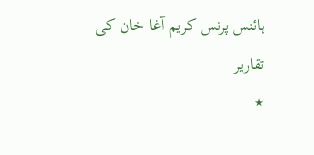ہائنس پرنس کریم آغا خان کی تقاریر
٭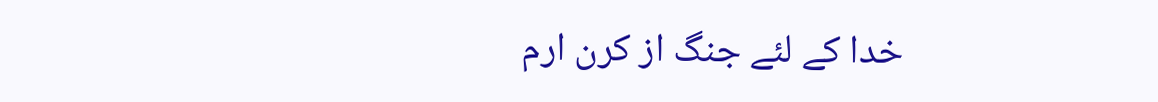خدا کے لئے جنگ از کرن ارم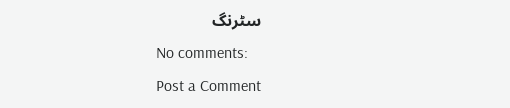سٹرنگ
No comments:
Post a Comment